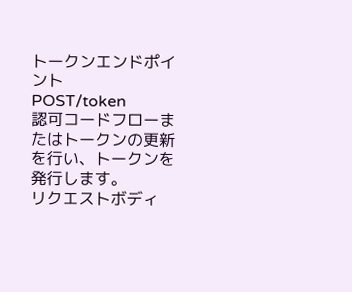トークンエンドポイント
POST/token
認可コードフローまたはトークンの更新を行い、トークンを発行します。
リクエストボディ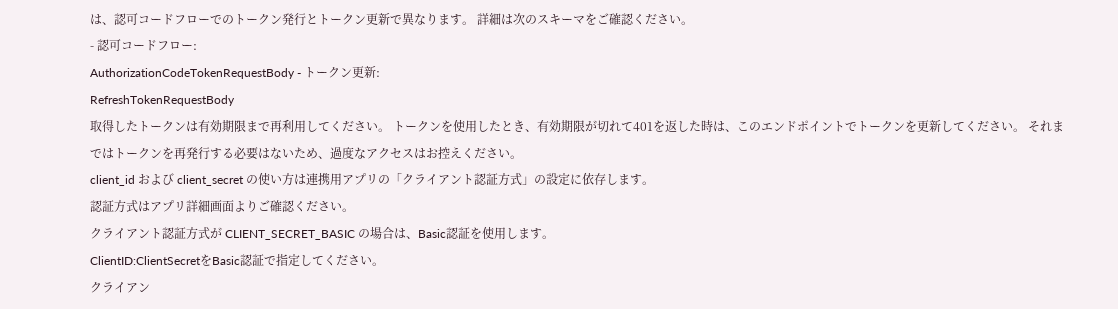は、認可コードフローでのトークン発行とトークン更新で異なります。 詳細は次のスキーマをご確認ください。
- 認可コードフロー:
AuthorizationCodeTokenRequestBody - トークン更新:
RefreshTokenRequestBody
取得したトークンは有効期限まで再利用してください。 トークンを使用したとき、有効期限が切れて401を返した時は、このエンドポイントでトークンを更新してください。 それまではトークンを再発行する必要はないため、過度なアクセスはお控えください。
client_id および client_secret の使い方は連携用アプリの「クライアント認証方式」の設定に依存します。
認証方式はアプリ詳細画面よりご確認ください。
クライアント認証方式が CLIENT_SECRET_BASIC の場合は、Basic認証を使用します。
ClientID:ClientSecretをBasic認証で指定してください。
クライアン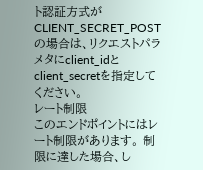ト認証方式が CLIENT_SECRET_POST の場合は、リクエストパラメタにclient_idとclient_secretを指定してください。
レート制限
このエンドポイントにはレート制限があります。 制限に達した場合、し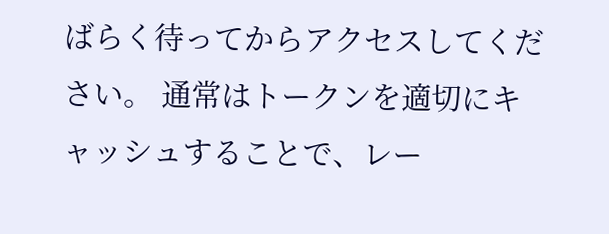ばらく待ってからアクセスしてください。 通常はトークンを適切にキャッシュすることで、レー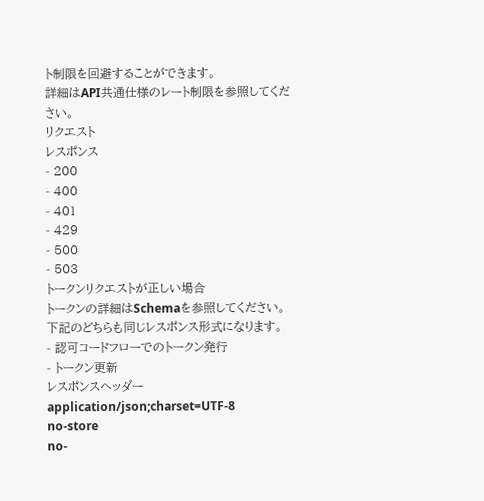ト制限を回避することができます。
詳細はAPI共通仕様のレート制限を参照してください。
リクエスト
レスポンス
- 200
- 400
- 401
- 429
- 500
- 503
トークンリクエストが正しい場合
トークンの詳細はSchemaを参照してください。下記のどちらも同じレスポンス形式になります。
- 認可コードフローでのトークン発行
- トークン更新
レスポンスヘッダー
application/json;charset=UTF-8
no-store
no-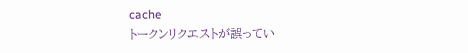cache
トークンリクエストが誤ってい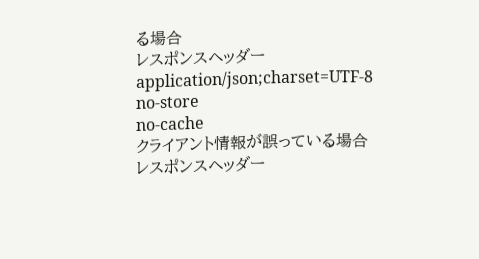る場合
レスポンスヘッダー
application/json;charset=UTF-8
no-store
no-cache
クライアント情報が誤っている場合
レスポンスヘッダー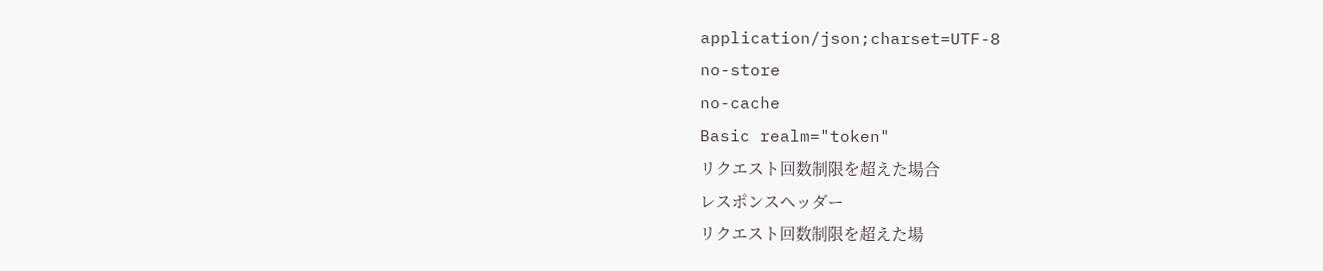application/json;charset=UTF-8
no-store
no-cache
Basic realm="token"
リクエスト回数制限を超えた場合
レスポンスヘッダー
リクエスト回数制限を超えた場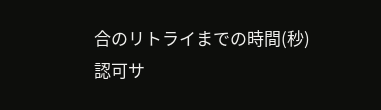合のリトライまでの時間(秒)
認可サ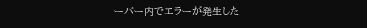ーバー内でエラーが発生した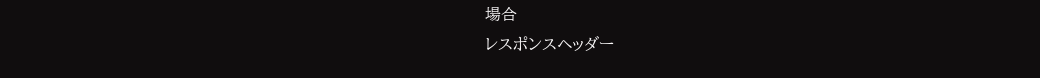場合
レスポンスヘッダー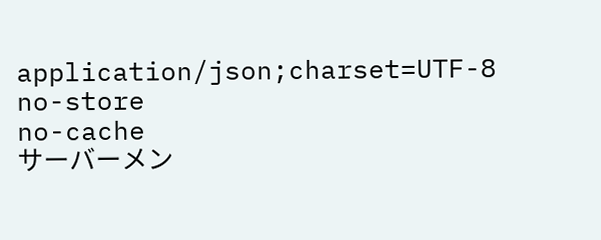application/json;charset=UTF-8
no-store
no-cache
サーバーメン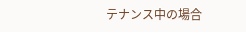テナンス中の場合